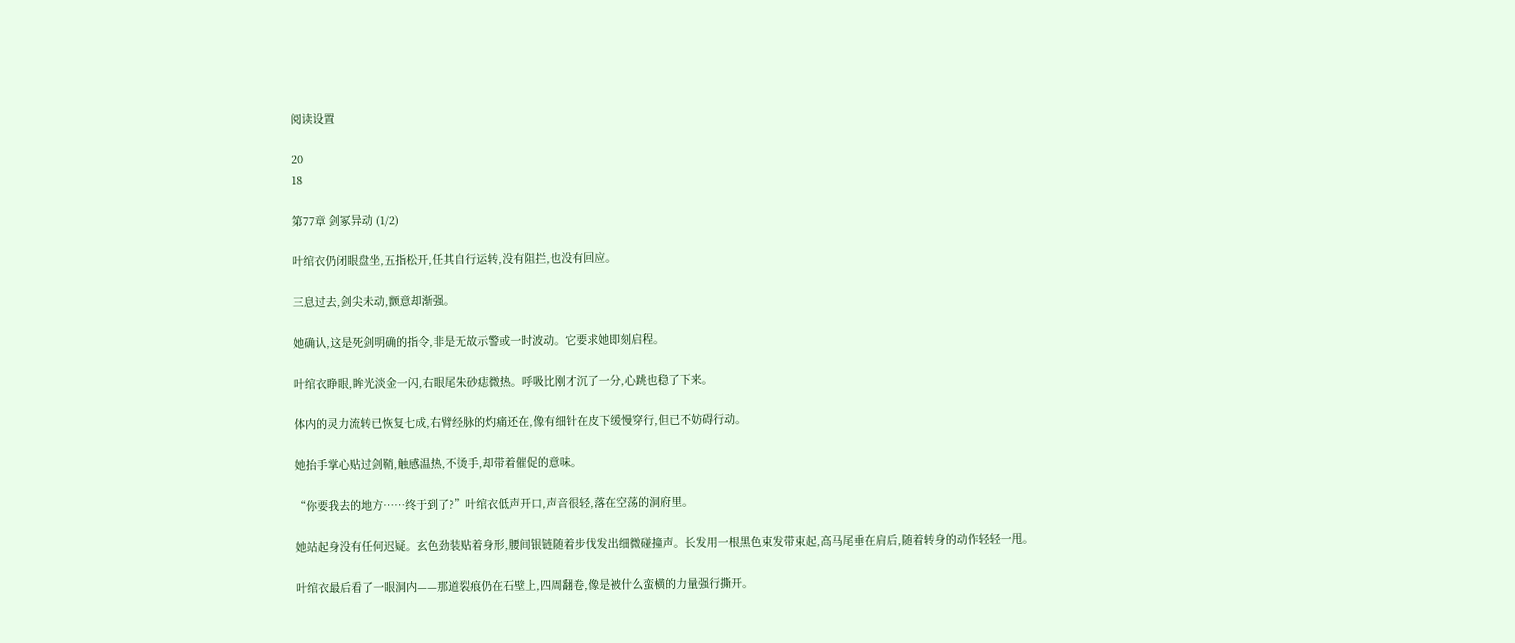阅读设置

20
18

第77章 剑冢异动 (1/2)

叶绾衣仍闭眼盘坐,五指松开,任其自行运转,没有阻拦,也没有回应。

三息过去,剑尖未动,颤意却渐强。

她确认,这是死剑明确的指令,非是无故示警或一时波动。它要求她即刻启程。

叶绾衣睁眼,眸光淡金一闪,右眼尾朱砂痣微热。呼吸比刚才沉了一分,心跳也稳了下来。

体内的灵力流转已恢复七成,右臂经脉的灼痛还在,像有细针在皮下缓慢穿行,但已不妨碍行动。

她抬手掌心贴过剑鞘,触感温热,不烫手,却带着催促的意味。

“你要我去的地方……终于到了?”叶绾衣低声开口,声音很轻,落在空荡的洞府里。

她站起身没有任何迟疑。玄色劲装贴着身形,腰间银链随着步伐发出细微碰撞声。长发用一根黑色束发带束起,高马尾垂在肩后,随着转身的动作轻轻一甩。

叶绾衣最后看了一眼洞内——那道裂痕仍在石壁上,四周翻卷,像是被什么蛮横的力量强行撕开。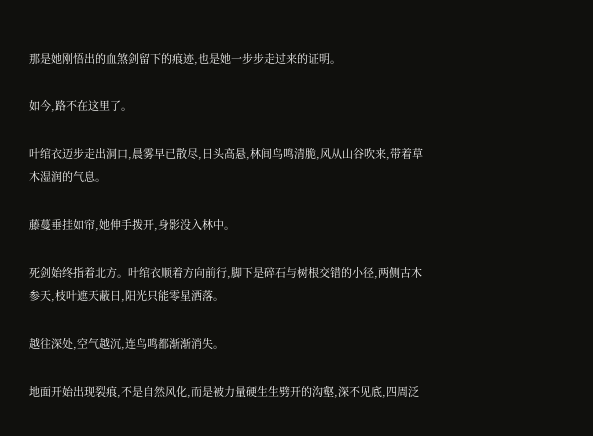那是她刚悟出的血煞剑留下的痕迹,也是她一步步走过来的证明。

如今,路不在这里了。

叶绾衣迈步走出洞口,晨雾早已散尽,日头高悬,林间鸟鸣清脆,风从山谷吹来,带着草木湿润的气息。

藤蔓垂挂如帘,她伸手拨开,身影没入林中。

死剑始终指着北方。叶绾衣顺着方向前行,脚下是碎石与树根交错的小径,两侧古木参天,枝叶遮天蔽日,阳光只能零星洒落。

越往深处,空气越沉,连鸟鸣都渐渐消失。

地面开始出现裂痕,不是自然风化,而是被力量硬生生劈开的沟壑,深不见底,四周泛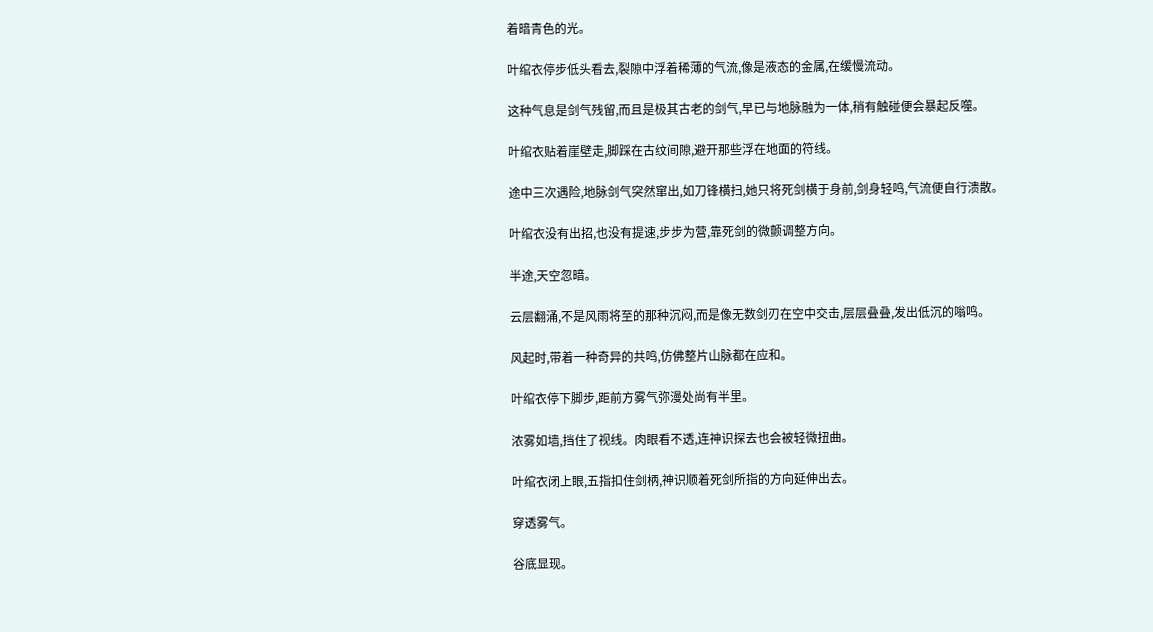着暗青色的光。

叶绾衣停步低头看去,裂隙中浮着稀薄的气流,像是液态的金属,在缓慢流动。

这种气息是剑气残留,而且是极其古老的剑气,早已与地脉融为一体,稍有触碰便会暴起反噬。

叶绾衣贴着崖壁走,脚踩在古纹间隙,避开那些浮在地面的符线。

途中三次遇险,地脉剑气突然窜出,如刀锋横扫,她只将死剑横于身前,剑身轻鸣,气流便自行溃散。

叶绾衣没有出招,也没有提速,步步为营,靠死剑的微颤调整方向。

半途,天空忽暗。

云层翻涌,不是风雨将至的那种沉闷,而是像无数剑刃在空中交击,层层叠叠,发出低沉的嗡鸣。

风起时,带着一种奇异的共鸣,仿佛整片山脉都在应和。

叶绾衣停下脚步,距前方雾气弥漫处尚有半里。

浓雾如墙,挡住了视线。肉眼看不透,连神识探去也会被轻微扭曲。

叶绾衣闭上眼,五指扣住剑柄,神识顺着死剑所指的方向延伸出去。

穿透雾气。

谷底显现。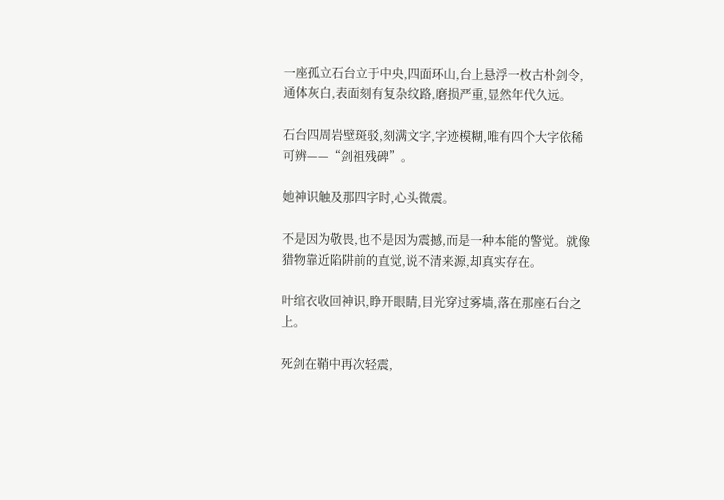一座孤立石台立于中央,四面环山,台上悬浮一枚古朴剑令,通体灰白,表面刻有复杂纹路,磨损严重,显然年代久远。

石台四周岩壁斑驳,刻满文字,字迹模糊,唯有四个大字依稀可辨——“剑祖残碑”。

她神识触及那四字时,心头微震。

不是因为敬畏,也不是因为震撼,而是一种本能的警觉。就像猎物靠近陷阱前的直觉,说不清来源,却真实存在。

叶绾衣收回神识,睁开眼睛,目光穿过雾墙,落在那座石台之上。

死剑在鞘中再次轻震,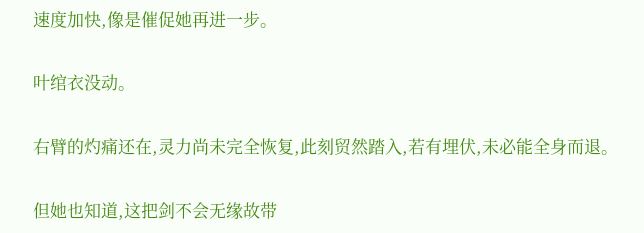速度加快,像是催促她再进一步。

叶绾衣没动。

右臂的灼痛还在,灵力尚未完全恢复,此刻贸然踏入,若有埋伏,未必能全身而退。

但她也知道,这把剑不会无缘故带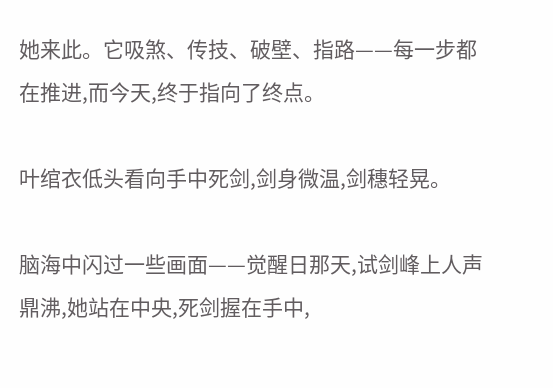她来此。它吸煞、传技、破壁、指路——每一步都在推进,而今天,终于指向了终点。

叶绾衣低头看向手中死剑,剑身微温,剑穗轻晃。

脑海中闪过一些画面——觉醒日那天,试剑峰上人声鼎沸,她站在中央,死剑握在手中,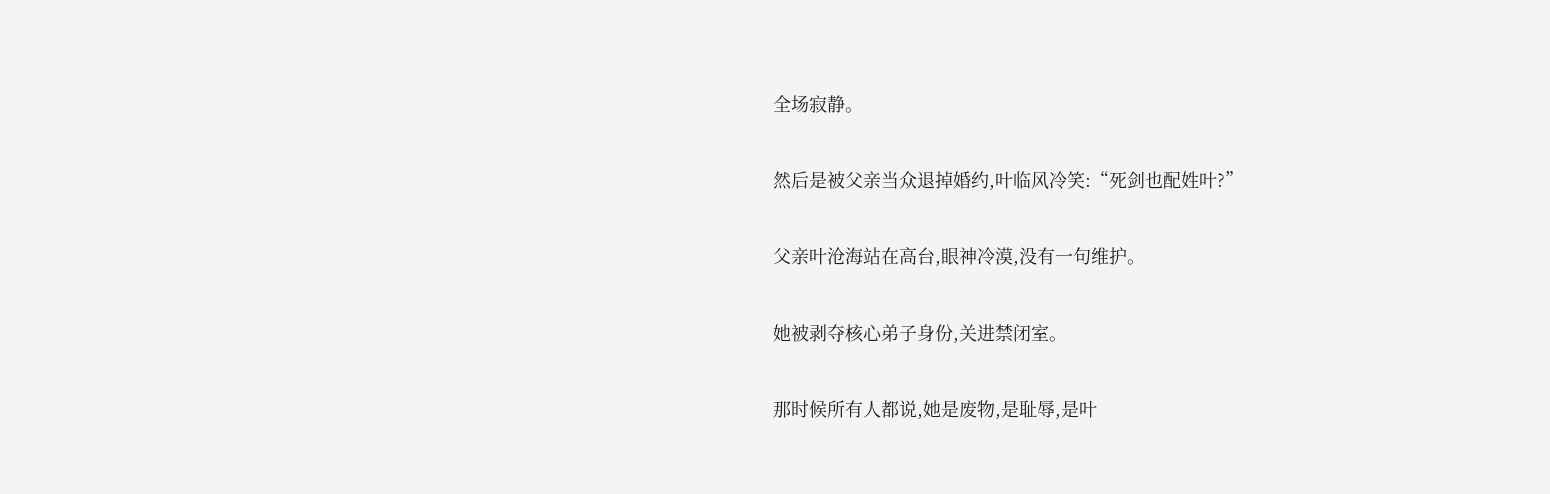全场寂静。

然后是被父亲当众退掉婚约,叶临风冷笑:“死剑也配姓叶?”

父亲叶沧海站在高台,眼神冷漠,没有一句维护。

她被剥夺核心弟子身份,关进禁闭室。

那时候所有人都说,她是废物,是耻辱,是叶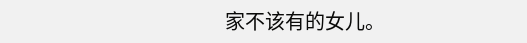家不该有的女儿。